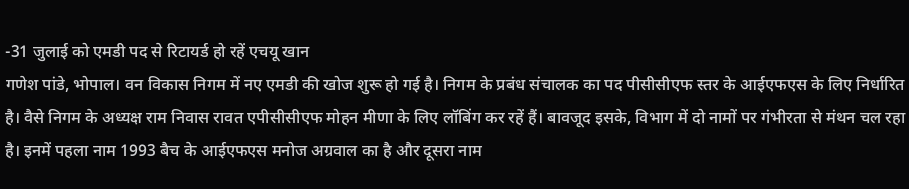-31 जुलाई को एमडी पद से रिटायर्ड हो रहें एचयू खान
गणेश पांडे, भोपाल। वन विकास निगम में नए एमडी की खोज शुरू हो गई है। निगम के प्रबंध संचालक का पद पीसीसीएफ स्तर के आईएफएस के लिए निर्धारित है। वैसे निगम के अध्यक्ष राम निवास रावत एपीसीसीएफ मोहन मीणा के लिए लॉबिंग कर रहें हैं। बावजूद इसके, विभाग में दो नामों पर गंभीरता से मंथन चल रहा है। इनमें पहला नाम 1993 बैच के आईएफएस मनोज अग्रवाल का है और दूसरा नाम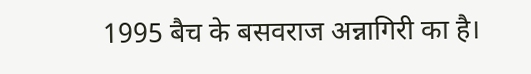1995 बैच के बसवराज अन्नागिरी का है।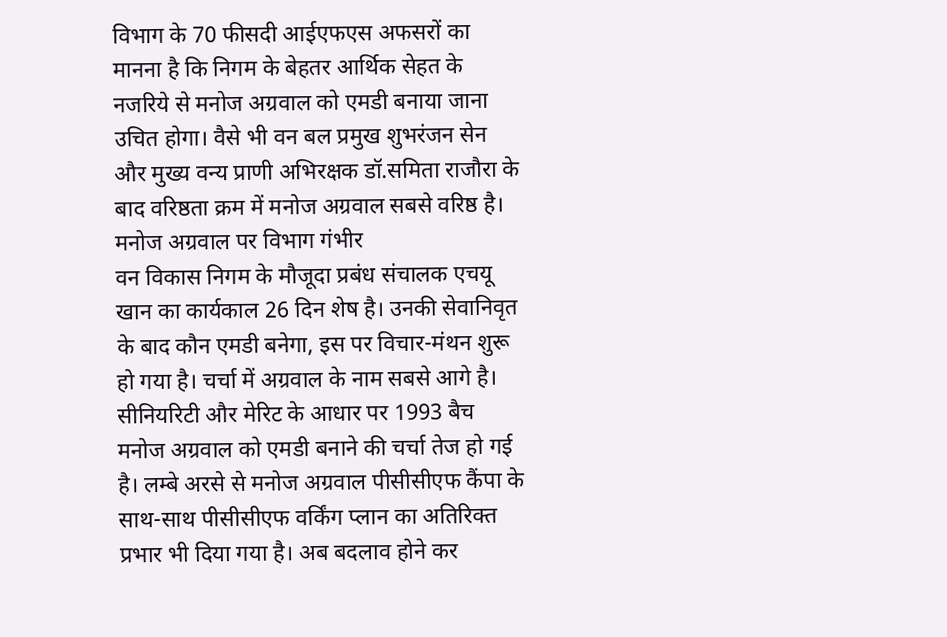विभाग के 70 फीसदी आईएफएस अफसरों का मानना है कि निगम के बेहतर आर्थिक सेहत के नजरिये से मनोज अग्रवाल को एमडी बनाया जाना उचित होगा। वैसे भी वन बल प्रमुख शुभरंजन सेन और मुख्य वन्य प्राणी अभिरक्षक डॉ.समिता राजौरा के बाद वरिष्ठता क्रम में मनोज अग्रवाल सबसे वरिष्ठ है।
मनोज अग्रवाल पर विभाग गंभीर
वन विकास निगम के मौजूदा प्रबंध संचालक एचयू खान का कार्यकाल 26 दिन शेष है। उनकी सेवानिवृत के बाद कौन एमडी बनेगा, इस पर विचार-मंथन शुरू हो गया है। चर्चा में अग्रवाल के नाम सबसे आगे है। सीनियरिटी और मेरिट के आधार पर 1993 बैच मनोज अग्रवाल को एमडी बनाने की चर्चा तेज हो गई है। लम्बे अरसे से मनोज अग्रवाल पीसीसीएफ कैंपा के साथ-साथ पीसीसीएफ वर्किंग प्लान का अतिरिक्त प्रभार भी दिया गया है। अब बदलाव होने कर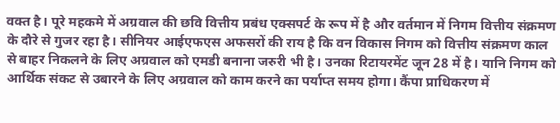वक्त है। पूरे महकमे में अग्रवाल की छवि वित्तीय प्रबंध एक्सपर्ट के रूप में है और वर्तमान में निगम वित्तीय संक्रमण के दौरे से गुजर रहा है। सीनियर आईएफएस अफसरों की राय है कि वन विकास निगम को वित्तीय संक्रमण काल से बाहर निकलने के लिए अग्रवाल को एमडी बनाना जरुरी भी है। उनका रिटायरमेंट जून 28 में है। यानि निगम को आर्थिक संकट से उबारने के लिए अग्रवाल को काम करने का पर्याप्त समय होगा। कैंपा प्राधिकरण में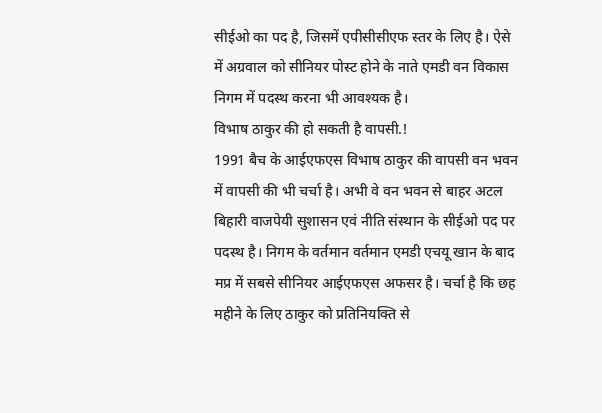सीईओ का पद है, जिसमें एपीसीसीएफ स्तर के लिए है। ऐसे में अग्रवाल को सीनियर पोस्ट होने के नाते एमडी वन विकास निगम में पदस्थ करना भी आवश्यक है।
विभाष ठाकुर की हो सकती है वापसी.!
1991 बैच के आईएफएस विभाष ठाकुर की वापसी वन भवन में वापसी की भी चर्चा है। अभी वे वन भवन से बाहर अटल बिहारी वाजपेयी सुशासन एवं नीति संस्थान के सीईओ पद पर पदस्थ है। निगम के वर्तमान वर्तमान एमडी एचयू खान के बाद मप्र में सबसे सीनियर आईएफएस अफसर है। चर्चा है कि छह महीने के लिए ठाकुर को प्रतिनियक्ति से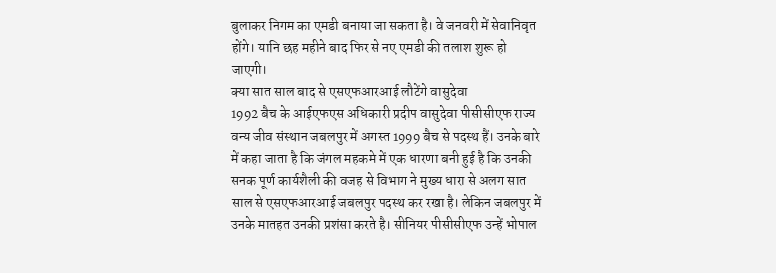बुलाकर निगम का एमडी बनाया जा सकता है। वे जनवरी में सेवानिवृत होंगे। यानि छह महीने बाद फिर से नए एमडी की तलाश शुरू हो जाएगी।
क्या सात साल बाद से एसएफआरआई लौटेंगे वासुदेवा
1992 बैच के आईएफएस अधिकारी प्रदीप वासुदेवा पीसीसीएफ राज्य वन्य जीव संस्थान जबलपुर में अगस्त 1999 बैच से पदस्थ हैं। उनके बारे में कहा जाता है कि जंगल महकमे में एक धारणा बनी हुई है कि उनकी सनक पूर्ण कार्यशैली की वजह से विभाग ने मुख्य धारा से अलग सात साल से एसएफआरआई जबलपुर पदस्थ कर रखा है। लेकिन जबलपुर में उनके मातहत उनकी प्रशंसा करते है। सीनियर पीसीसीएफ उन्हें भोपाल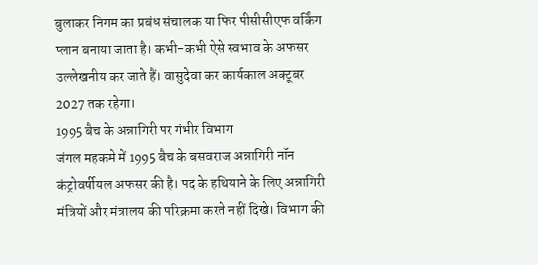बुलाकर निगम का प्रबंध संचालक या फिर पीसीसीएफ वर्किंग प्लान बनाया जाता है। कभी-कभी ऐसे स्वभाव के अफसर उल्लेखनीय कर जाते हैं। वासुदेवा कर कार्यकाल अक्टूबर 2027 तक रहेगा।
1995 बैच के अन्नागिरी पर गंभीर विभाग
जंगल महकमे में 1995 बैच के बसवराज अन्नागिरी नॉन कंट्रोवर्षीयल अफसर की है। पद के हथियाने के लिए अन्नागिरी मंत्रियों और मंत्रालय की परिक्रमा करते नहीं दिखे। विभाग की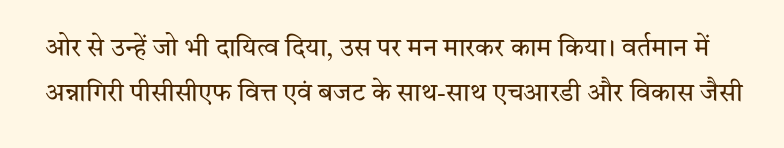ओर से उन्हें जो भी दायित्व दिया, उस पर मन मारकर काम किया। वर्तमान में अन्नागिरी पीसीसीएफ वित्त एवं बजट के साथ-साथ एचआरडी और विकास जैसी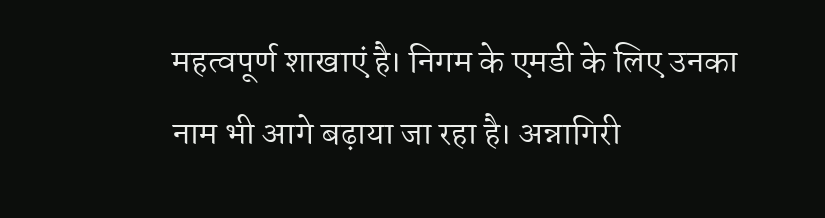महत्वपूर्ण शाखाएं है। निगम के एमडी के लिए उनका नाम भी आगे बढ़ाया जा रहा है। अन्नागिरी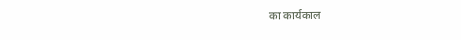का कार्यकाल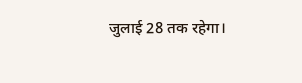जुलाई 28 तक रहेगा।